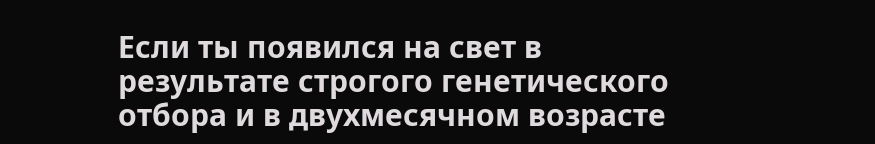Если ты появился на свет в результате строгого генетического отбора и в двухмесячном возрасте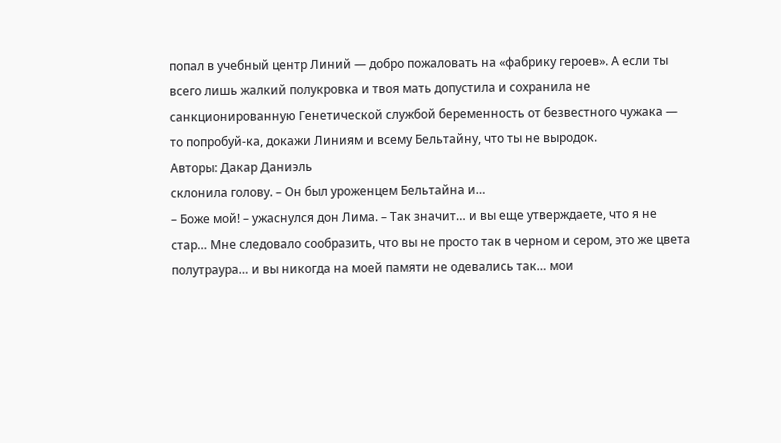попал в учебный центр Линий — добро пожаловать на «фабрику героев». А если ты всего лишь жалкий полукровка и твоя мать допустила и сохранила не санкционированную Генетической службой беременность от безвестного чужака — то попробуй-ка, докажи Линиям и всему Бельтайну, что ты не выродок.
Авторы: Дакар Даниэль
склонила голову. – Он был уроженцем Бельтайна и…
– Боже мой! – ужаснулся дон Лима. – Так значит… и вы еще утверждаете, что я не стар… Мне следовало сообразить, что вы не просто так в черном и сером, это же цвета полутраура… и вы никогда на моей памяти не одевались так… мои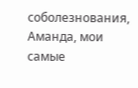соболезнования, Аманда, мои самые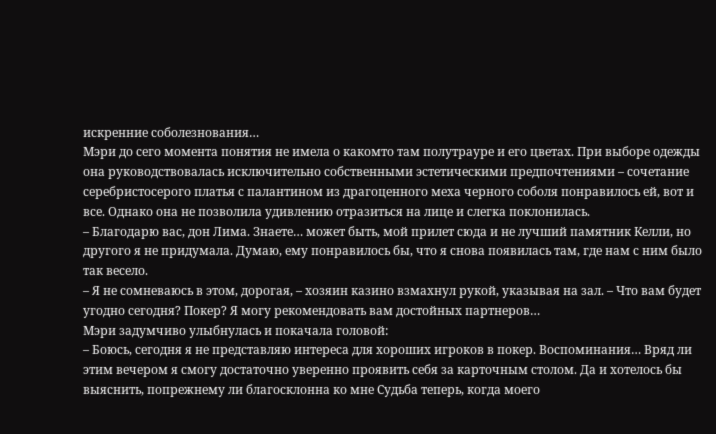искренние соболезнования…
Мэри до сего момента понятия не имела о какомто там полутрауре и его цветах. При выборе одежды она руководствовалась исключительно собственными эстетическими предпочтениями – сочетание серебристосерого платья с палантином из драгоценного меха черного соболя понравилось ей, вот и все. Однако она не позволила удивлению отразиться на лице и слегка поклонилась.
– Благодарю вас, дон Лима. Знаете… может быть, мой прилет сюда и не лучший памятник Келли, но другого я не придумала. Думаю, ему понравилось бы, что я снова появилась там, где нам с ним было так весело.
– Я не сомневаюсь в этом, дорогая, – хозяин казино взмахнул рукой, указывая на зал. – Что вам будет угодно сегодня? Покер? Я могу рекомендовать вам достойных партнеров…
Мэри задумчиво улыбнулась и покачала головой:
– Боюсь, сегодня я не представляю интереса для хороших игроков в покер. Воспоминания… Вряд ли этим вечером я смогу достаточно уверенно проявить себя за карточным столом. Да и хотелось бы выяснить, попрежнему ли благосклонна ко мне Судьба теперь, когда моего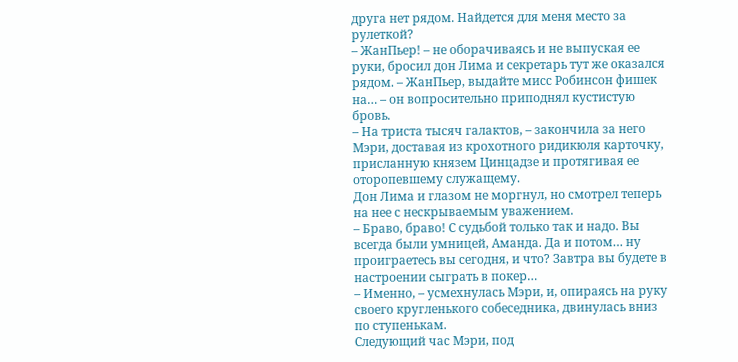друга нет рядом. Найдется для меня место за рулеткой?
– ЖанПьер! – не оборачиваясь и не выпуская ее руки, бросил дон Лима и секретарь тут же оказался рядом. – ЖанПьер, выдайте мисс Робинсон фишек на… – он вопросительно приподнял кустистую бровь.
– На триста тысяч галактов, – закончила за него Мэри, доставая из крохотного ридикюля карточку, присланную князем Цинцадзе и протягивая ее оторопевшему служащему.
Дон Лима и глазом не моргнул, но смотрел теперь на нее с нескрываемым уважением.
– Браво, браво! С судьбой только так и надо. Вы всегда были умницей, Аманда. Да и потом… ну проиграетесь вы сегодня, и что? Завтра вы будете в настроении сыграть в покер…
– Именно, – усмехнулась Мэри, и, опираясь на руку своего кругленького собеседника, двинулась вниз по ступенькам.
Следующий час Мэри, под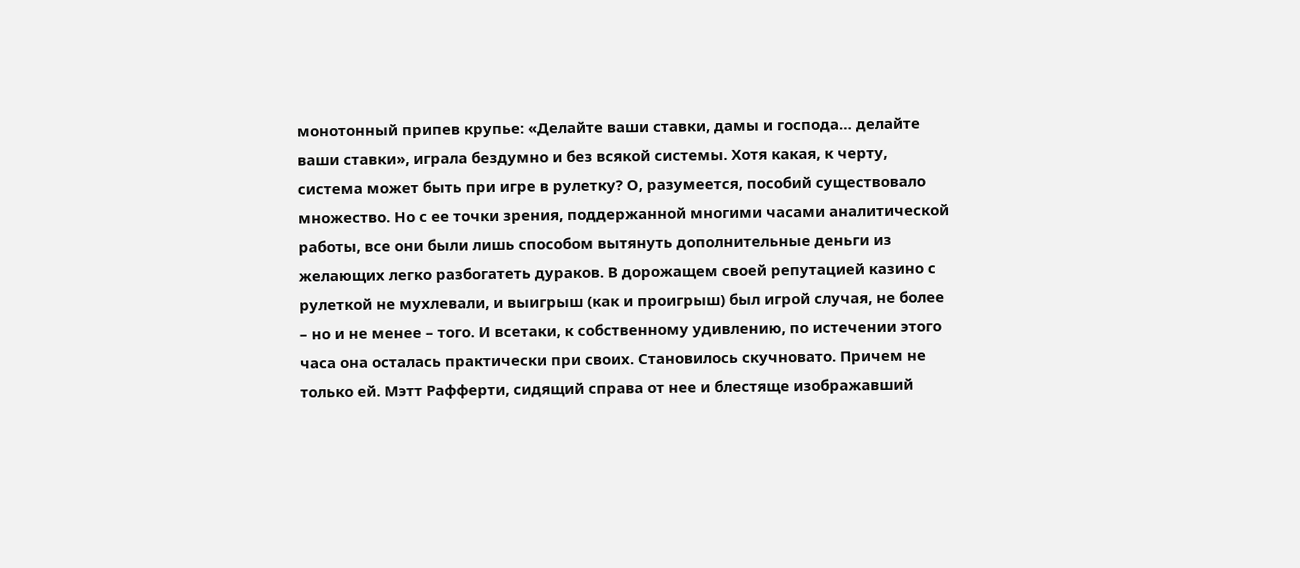монотонный припев крупье: «Делайте ваши ставки, дамы и господа… делайте ваши ставки», играла бездумно и без всякой системы. Хотя какая, к черту, система может быть при игре в рулетку? О, разумеется, пособий существовало множество. Но с ее точки зрения, поддержанной многими часами аналитической работы, все они были лишь способом вытянуть дополнительные деньги из желающих легко разбогатеть дураков. В дорожащем своей репутацией казино с рулеткой не мухлевали, и выигрыш (как и проигрыш) был игрой случая, не более – но и не менее – того. И всетаки, к собственному удивлению, по истечении этого часа она осталась практически при своих. Становилось скучновато. Причем не только ей. Мэтт Рафферти, сидящий справа от нее и блестяще изображавший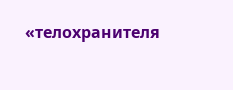«телохранителя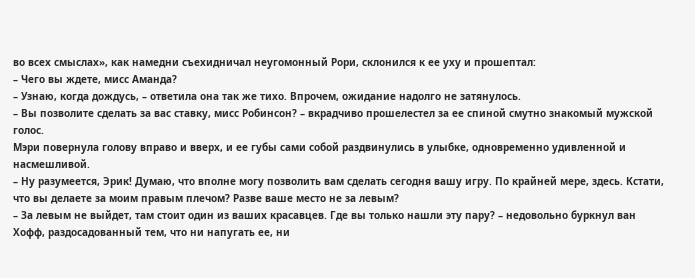во всех смыслах», как намедни съехидничал неугомонный Рори, склонился к ее уху и прошептал:
– Чего вы ждете, мисс Аманда?
– Узнаю, когда дождусь, – ответила она так же тихо. Впрочем, ожидание надолго не затянулось.
– Вы позволите сделать за вас ставку, мисс Робинсон? – вкрадчиво прошелестел за ее спиной смутно знакомый мужской голос.
Мэри повернула голову вправо и вверх, и ее губы сами собой раздвинулись в улыбке, одновременно удивленной и насмешливой.
– Ну разумеется, Эрик! Думаю, что вполне могу позволить вам сделать сегодня вашу игру. По крайней мере, здесь. Кстати, что вы делаете за моим правым плечом? Разве ваше место не за левым?
– За левым не выйдет, там стоит один из ваших красавцев. Где вы только нашли эту пару? – недовольно буркнул ван Хофф, раздосадованный тем, что ни напугать ее, ни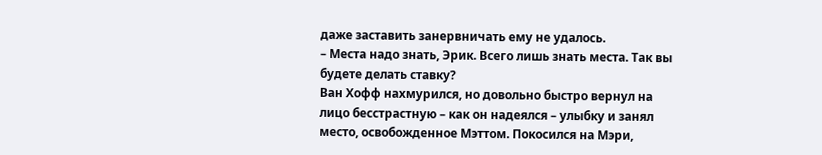даже заставить занервничать ему не удалось.
– Места надо знать, Эрик. Всего лишь знать места. Так вы будете делать ставку?
Ван Хофф нахмурился, но довольно быстро вернул на лицо бесстрастную – как он надеялся – улыбку и занял место, освобожденное Мэттом. Покосился на Мэри,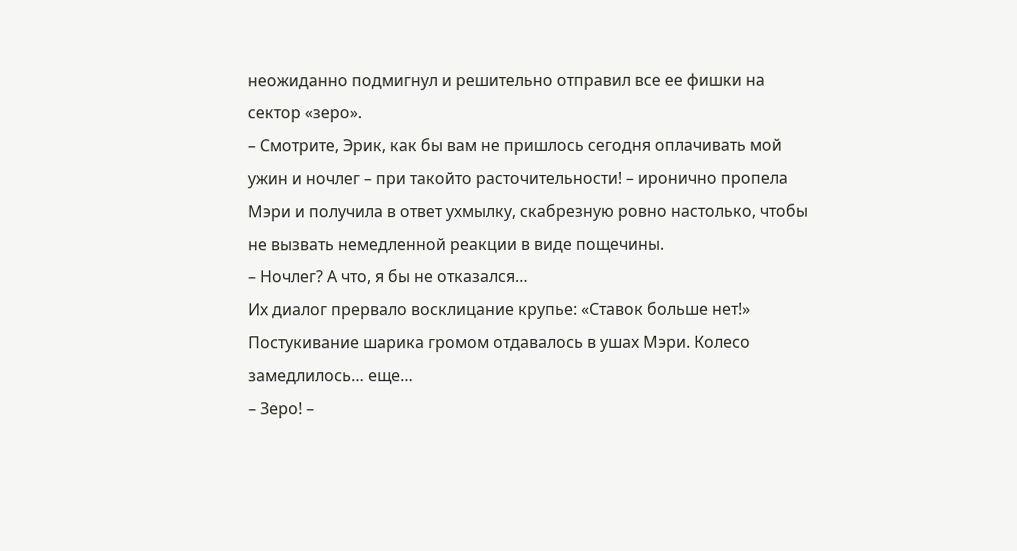неожиданно подмигнул и решительно отправил все ее фишки на сектор «зеро».
– Смотрите, Эрик, как бы вам не пришлось сегодня оплачивать мой ужин и ночлег – при такойто расточительности! – иронично пропела Мэри и получила в ответ ухмылку, скабрезную ровно настолько, чтобы не вызвать немедленной реакции в виде пощечины.
– Ночлег? А что, я бы не отказался…
Их диалог прервало восклицание крупье: «Ставок больше нет!» Постукивание шарика громом отдавалось в ушах Мэри. Колесо замедлилось… еще…
– Зеро! –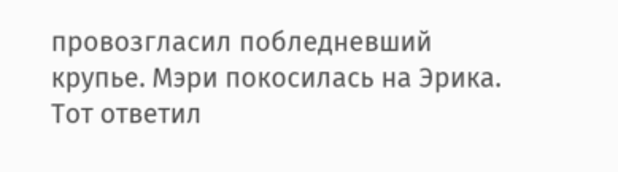провозгласил побледневший крупье. Мэри покосилась на Эрика. Тот ответил